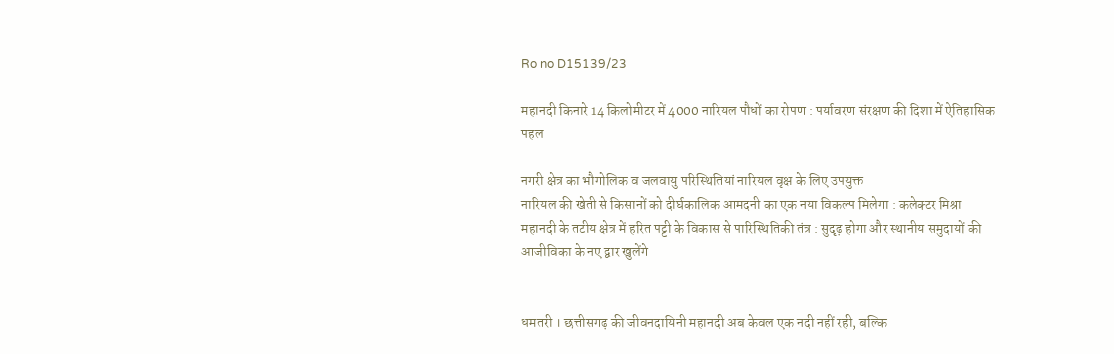Ro no D15139/23

महानदी किनारे 14 किलोमीटर में 4000 नारियल पौधों का रोपण : पर्यावरण संरक्षण की दिशा में ऐतिहासिक पहल

नगरी क्षेत्र का भौगोलिक व जलवायु परिस्थितियां नारियल वृक्ष के लिए उपयुक्त
नारियल की खेती से किसानों को दीर्घकालिक आमदनी का एक नया विकल्प मिलेगा : कलेक्टर मिश्रा
महानदी के तटीय क्षेत्र में हरित पट्टी के विकास से पारिस्थितिकी तंत्र : सुदृढ़ होगा और स्थानीय समुदायों की आजीविका के नए द्वार खुलेंगे


धमतरी । छत्तीसगढ़ की जीवनदायिनी महानदी अब केवल एक नदी नहीं रही, बल्कि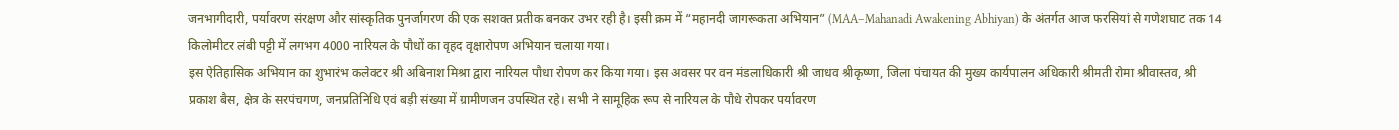जनभागीदारी, पर्यावरण संरक्षण और सांस्कृतिक पुनर्जागरण की एक सशक्त प्रतीक बनकर उभर रही है। इसी क्रम में “महानदी जागरूकता अभियान” (MAA–Mahanadi Awakening Abhiyan) के अंतर्गत आज फरसियां से गणेशघाट तक 14 किलोमीटर लंबी पट्टी में लगभग 4000 नारियल के पौधों का वृहद वृक्षारोपण अभियान चलाया गया।
इस ऐतिहासिक अभियान का शुभारंभ कलेक्टर श्री अबिनाश मिश्रा द्वारा नारियल पौधा रोपण कर किया गया। इस अवसर पर वन मंडलाधिकारी श्री जाधव श्रीकृष्णा, जिला पंचायत की मुख्य कार्यपालन अधिकारी श्रीमती रोमा श्रीवास्तव, श्री प्रकाश बैस, क्षेत्र के सरपंचगण, जनप्रतिनिधि एवं बड़ी संख्या में ग्रामीणजन उपस्थित रहे। सभी ने सामूहिक रूप से नारियल के पौधे रोपकर पर्यावरण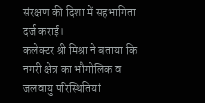संरक्षण की दिशा में सहभागिता दर्ज कराई।
कलेक्टर श्री मिश्रा ने बताया कि नगरी क्षेत्र का भौगोलिक व जलवायु परिस्थितियां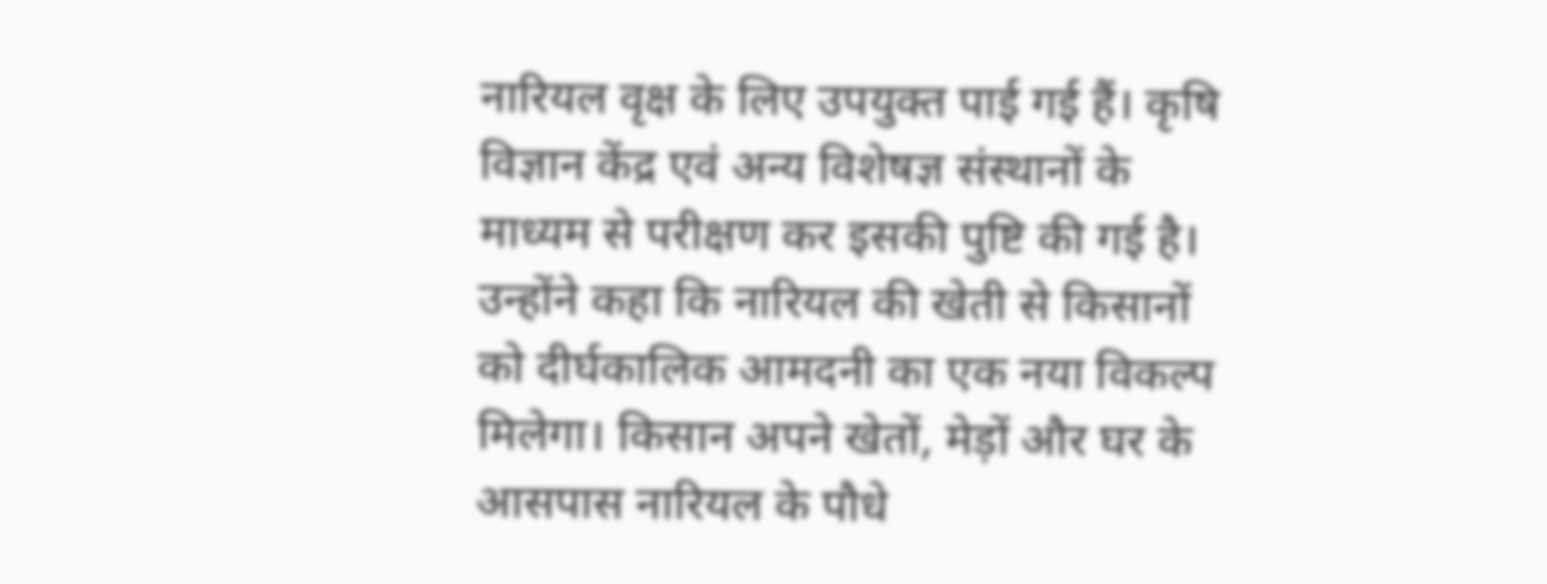नारियल वृक्ष के लिए उपयुक्त पाई गई हैं। कृषि विज्ञान केंद्र एवं अन्य विशेषज्ञ संस्थानों के माध्यम से परीक्षण कर इसकी पुष्टि की गई है। उन्होंने कहा कि नारियल की खेती से किसानों को दीर्घकालिक आमदनी का एक नया विकल्प मिलेगा। किसान अपने खेतों, मेड़ों और घर के आसपास नारियल के पौधे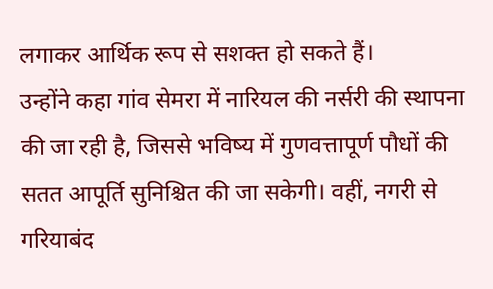लगाकर आर्थिक रूप से सशक्त हो सकते हैं।
उन्होंने कहा गांव सेमरा में नारियल की नर्सरी की स्थापना की जा रही है, जिससे भविष्य में गुणवत्तापूर्ण पौधों की सतत आपूर्ति सुनिश्चित की जा सकेगी। वहीं, नगरी से गरियाबंद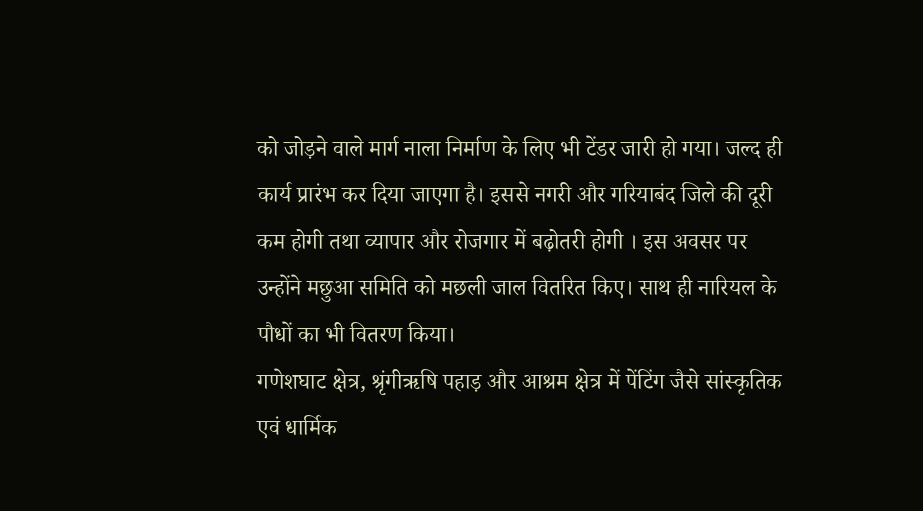को जोड़ने वाले मार्ग नाला निर्माण के लिए भी टेंडर जारी हो गया। जल्द ही कार्य प्रारंभ कर दिया जाएगा है। इससे नगरी और गरियाबंद जिले की दूरी कम होगी तथा व्यापार और रोजगार में बढ़ोतरी होगी । इस अवसर पर उन्होंने मछुआ समिति को मछली जाल वितरित किए। साथ ही नारियल के पौधों का भी वितरण किया।
गणेशघाट क्षेत्र, श्रृंगीऋषि पहाड़ और आश्रम क्षेत्र में पेंटिंग जैसे सांस्कृतिक एवं धार्मिक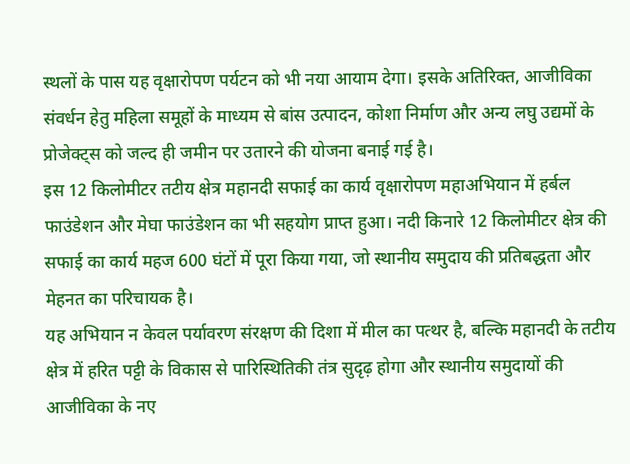स्थलों के पास यह वृक्षारोपण पर्यटन को भी नया आयाम देगा। इसके अतिरिक्त, आजीविका संवर्धन हेतु महिला समूहों के माध्यम से बांस उत्पादन, कोशा निर्माण और अन्य लघु उद्यमों के प्रोजेक्ट्स को जल्द ही जमीन पर उतारने की योजना बनाई गई है।
इस 12 किलोमीटर तटीय क्षेत्र महानदी सफाई का कार्य वृक्षारोपण महाअभियान में हर्बल फाउंडेशन और मेघा फाउंडेशन का भी सहयोग प्राप्त हुआ। नदी किनारे 12 किलोमीटर क्षेत्र की सफाई का कार्य महज 600 घंटों में पूरा किया गया, जो स्थानीय समुदाय की प्रतिबद्धता और मेहनत का परिचायक है।
यह अभियान न केवल पर्यावरण संरक्षण की दिशा में मील का पत्थर है, बल्कि महानदी के तटीय क्षेत्र में हरित पट्टी के विकास से पारिस्थितिकी तंत्र सुदृढ़ होगा और स्थानीय समुदायों की आजीविका के नए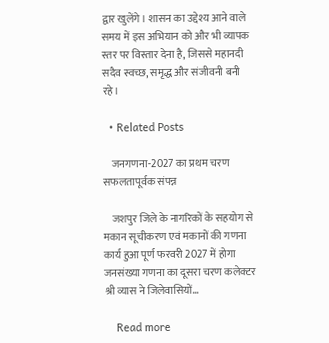द्वार खुलेंगे। शासन का उद्देश्य आने वाले समय में इस अभियान को और भी व्यापक स्तर पर विस्तार देना है, जिससे महानदी सदैव स्वच्छ, समृद्ध और संजीवनी बनी रहे।

  • Related Posts

    जनगणना-2027 का प्रथम चरण सफलतापूर्वक संपन्न

    जशपुर जिले के नागरिकों के सहयोग से मकान सूचीकरण एवं मकानों की गणना कार्य हुआ पूर्ण फरवरी 2027 में होगा जनसंख्या गणना का दूसरा चरण कलेक्टर श्री व्यास ने जिलेवासियों…

    Read more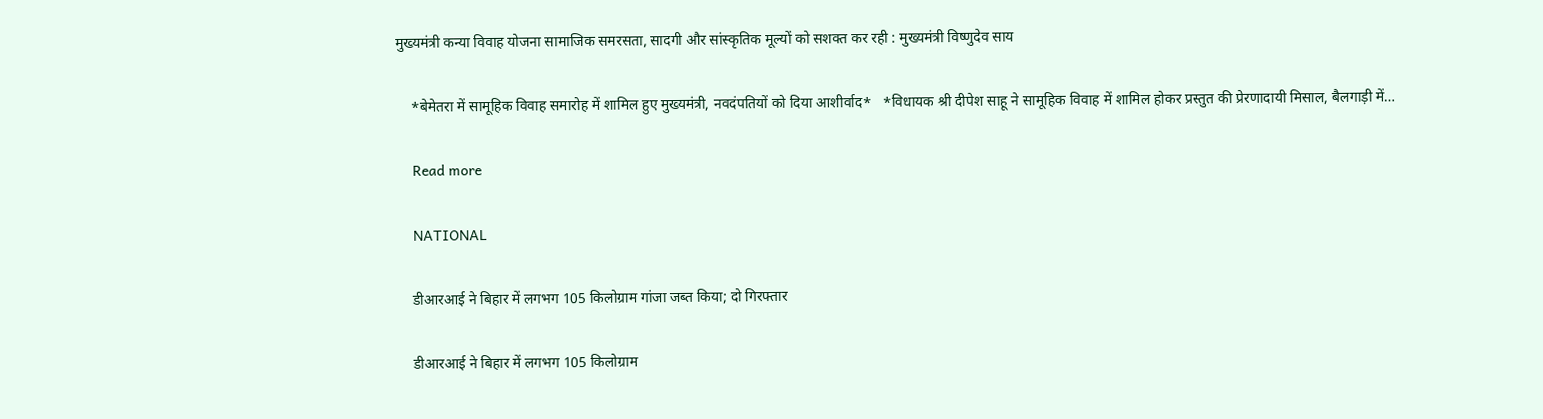मुख्यमंत्री कन्या विवाह योजना सामाजिक समरसता, सादगी और सांस्कृतिक मूल्यों को सशक्त कर रही : मुख्यमंत्री विष्णुदेव साय

    *बेमेतरा में सामूहिक विवाह समारोह में शामिल हुए मुख्यमंत्री, नवदंपतियों को दिया आशीर्वाद*   *विधायक श्री दीपेश साहू ने सामूहिक विवाह में शामिल होकर प्रस्तुत की प्रेरणादायी मिसाल, बैलगाड़ी में…

    Read more

    NATIONAL

    डीआरआई ने बिहार में लगभग 105 किलोग्राम गांजा जब्त किया; दो गिरफ्तार

    डीआरआई ने बिहार में लगभग 105 किलोग्राम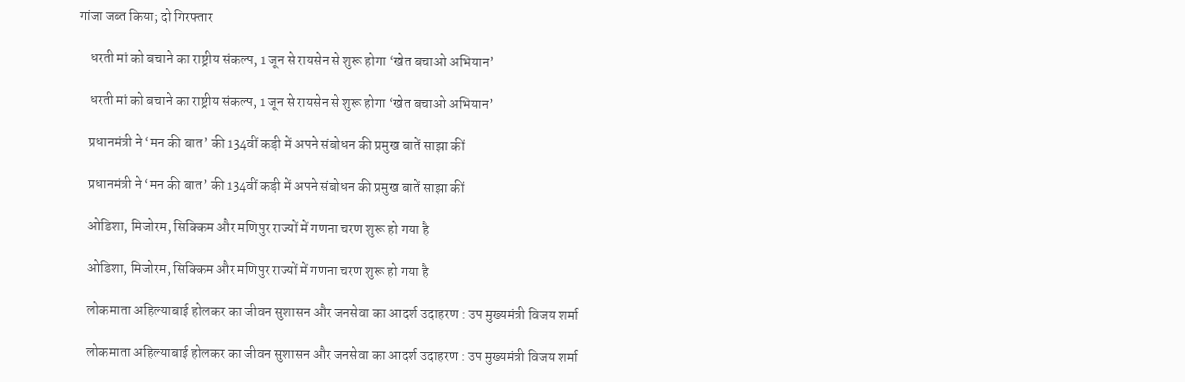गांजा जब्त किया; दो गिरफ्तार

    धरती मां को बचाने का राष्ट्रीय संकल्प, 1 जून से रायसेन से शुरू होगा ‘खेत बचाओ अभियान’

    धरती मां को बचाने का राष्ट्रीय संकल्प, 1 जून से रायसेन से शुरू होगा ‘खेत बचाओ अभियान’

    प्रधानमंत्री ने ‘मन की बात’ की 134वीं कड़ी में अपने संबोधन की प्रमुख बातें साझा कीं

    प्रधानमंत्री ने ‘मन की बात’ की 134वीं कड़ी में अपने संबोधन की प्रमुख बातें साझा कीं

    ओडिशा, मिजोरम, सिक्किम और मणिपुर राज्यों में गणना चरण शुरू हो गया है

    ओडिशा, मिजोरम, सिक्किम और मणिपुर राज्यों में गणना चरण शुरू हो गया है

    लोकमाता अहिल्याबाई होलकर का जीवन सुशासन और जनसेवा का आदर्श उदाहरण : उप मुख्यमंत्री विजय शर्मा

    लोकमाता अहिल्याबाई होलकर का जीवन सुशासन और जनसेवा का आदर्श उदाहरण : उप मुख्यमंत्री विजय शर्मा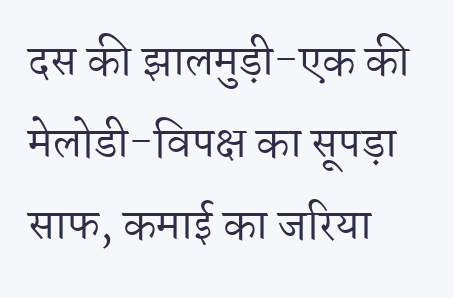दस की झालमुड़ी-एक की मेलोडी-विपक्ष का सूपड़ा साफ, कमाई का जरिया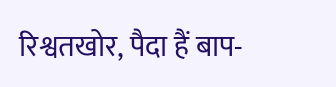रिश्वतखोर, पैदा हैं बाप-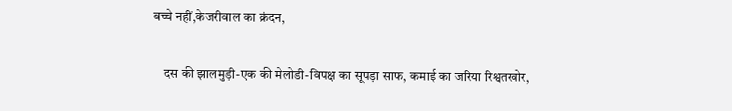बच्चे नहीं,केजरीवाल का क्रंदन,

    दस की झालमुड़ी-एक की मेलोडी-विपक्ष का सूपड़ा साफ, कमाई का जरिया रिश्वतखोर,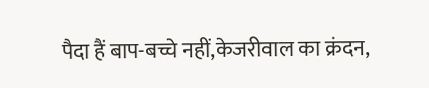पैदा हैं बाप-बच्चे नहीं,केजरीवाल का क्रंदन,